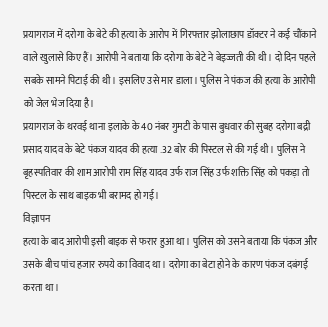प्रयागराज में दरोगा के बेटे की हत्या के आरोप में गिरफ्तार झोलाछाप डॉक्टर ने कई चौंकाने वाले खुलासे किए हैं। आरोपी ने बताया कि दरोगा के बेटे ने बेइज्जती की थी। दो दिन पहले सबके सामने पिटाई की थी। इसलिए उसे मार डाला। पुलिस ने पंकज की हत्या के आरोपी को जेल भेज दिया है।
प्रयागराज के थरवई थाना इलाके के 40 नंबर गुमटी के पास बुधवार की सुबह दरोगा बद्री प्रसाद यादव के बेटे पंकज यादव की हत्या .32 बोर की पिस्टल से की गई थी। पुलिस ने बृहस्पतिवार की शाम आरोपी राम सिंह यादव उर्फ राज सिंह उर्फ शक्ति सिंह को पकड़ा तो पिस्टल के साथ बाइक भी बरामद हो गई।
विज्ञापन
हत्या के बाद आरोपी इसी बाइक से फरार हुआ था। पुलिस को उसने बताया कि पंकज और उसके बीच पांच हजार रुपये का विवाद था। दरोगा का बेटा होने के कारण पंकज दबंगई करता था।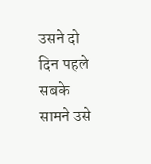उसने दो दिन पहले सबके सामने उसे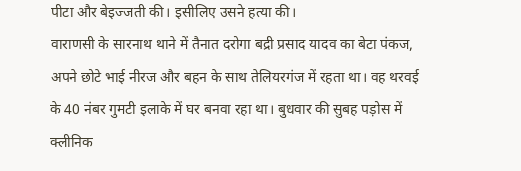पीटा और बेइज्जती की। इसीलिए उसने हत्या की।
वाराणसी के सारनाथ थाने में तैनात दरोगा बद्री प्रसाद यादव का बेटा पंकज, अपने छोटे भाई नीरज और बहन के साथ तेलियरगंज में रहता था। वह थरवई के 40 नंबर गुमटी इलाके में घर बनवा रहा था। बुधवार की सुबह पड़ोस में क्लीनिक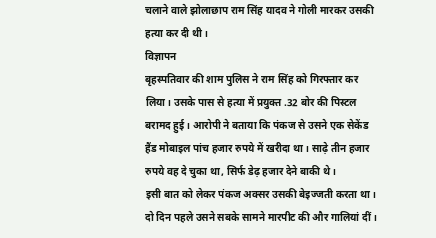चलाने वाले झोलाछाप राम सिंह यादव ने गोली मारकर उसकी हत्या कर दी थी।
विज्ञापन
बृहस्पतिवार की शाम पुलिस ने राम सिंह को गिरफ्तार कर लिया। उसके पास से हत्या में प्रयुक्त .32 बोर की पिस्टल बरामद हुई। आरोपी ने बताया कि पंकज से उसने एक सेकेंड हैंड मोबाइल पांच हजार रुपये में खरीदा था। साढ़े तीन हजार रुपये वह दे चुका था, सिर्फ डेढ़ हजार देने बाकी थे।
इसी बात को लेकर पंकज अक्सर उसकी बेइज्जती करता था। दो दिन पहले उसने सबके सामने मारपीट की और गालियां दीं।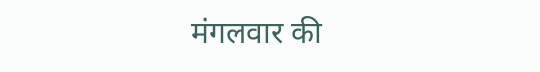मंगलवार की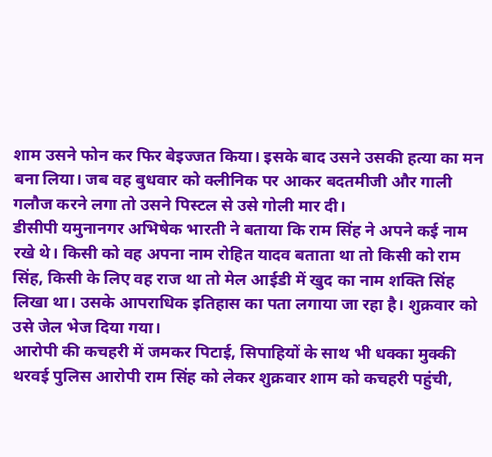शाम उसने फोन कर फिर बेइज्जत किया। इसके बाद उसने उसकी हत्या का मन बना लिया। जब वह बुधवार को क्लीनिक पर आकर बदतमीजी और गाली गलौज करने लगा तो उसने पिस्टल से उसे गोली मार दी।
डीसीपी यमुनानगर अभिषेक भारती ने बताया कि राम सिंह ने अपने कई नाम रखे थे। किसी को वह अपना नाम रोहित यादव बताता था तो किसी को राम सिंह, किसी के लिए वह राज था तो मेल आईडी में खुद का नाम शक्ति सिंह लिखा था। उसके आपराधिक इतिहास का पता लगाया जा रहा है। शुक्रवार को उसे जेल भेज दिया गया।
आरोपी की कचहरी में जमकर पिटाई, सिपाहियों के साथ भी धक्का मुक्की
थरवई पुलिस आरोपी राम सिंह को लेकर शुक्रवार शाम को कचहरी पहुंची,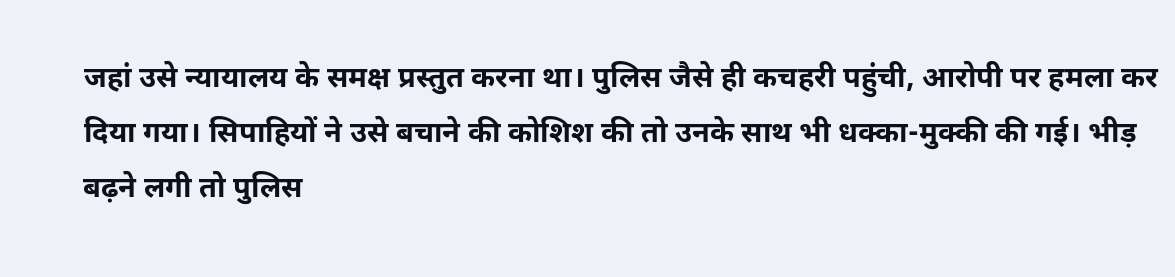जहां उसे न्यायालय के समक्ष प्रस्तुत करना था। पुलिस जैसे ही कचहरी पहुंची, आरोपी पर हमला कर दिया गया। सिपाहियों ने उसे बचाने की कोशिश की तो उनके साथ भी धक्का-मुक्की की गई। भीड़ बढ़ने लगी तो पुलिस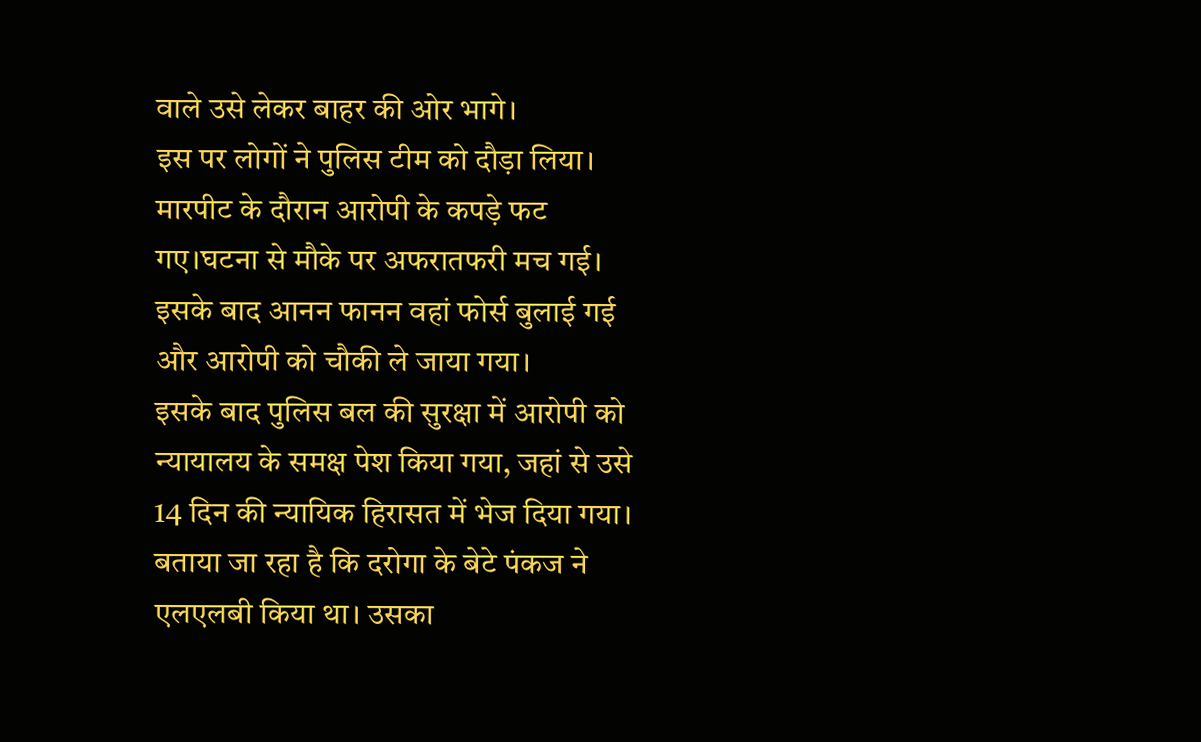वाले उसे लेकर बाहर की ओर भागे।
इस पर लोगों ने पुलिस टीम को दौड़ा लिया। मारपीट के दौरान आरोपी के कपड़े फट गए।घटना से मौके पर अफरातफरी मच गई। इसके बाद आनन फानन वहां फोर्स बुलाई गई और आरोपी को चौकी ले जाया गया।
इसके बाद पुलिस बल की सुरक्षा में आरोपी को न्यायालय के समक्ष पेश किया गया, जहां से उसे 14 दिन की न्यायिक हिरासत में भेज दिया गया। बताया जा रहा है कि दरोगा के बेटे पंकज ने एलएलबी किया था। उसका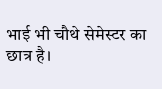भाई भी चौथे सेमेस्टर का छात्र है।